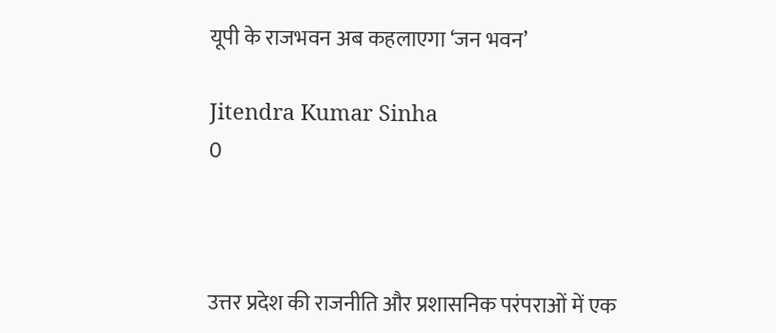यूपी के राजभवन अब कहलाएगा ‘जन भवन’

Jitendra Kumar Sinha
0



उत्तर प्रदेश की राजनीति और प्रशासनिक परंपराओं में एक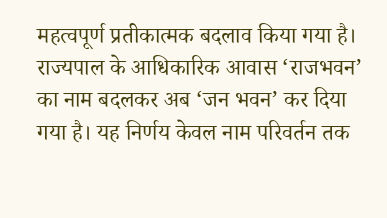महत्वपूर्ण प्रतीकात्मक बदलाव किया गया है। राज्यपाल के आधिकारिक आवास ‘राजभवन’ का नाम बदलकर अब ‘जन भवन’ कर दिया गया है। यह निर्णय केवल नाम परिवर्तन तक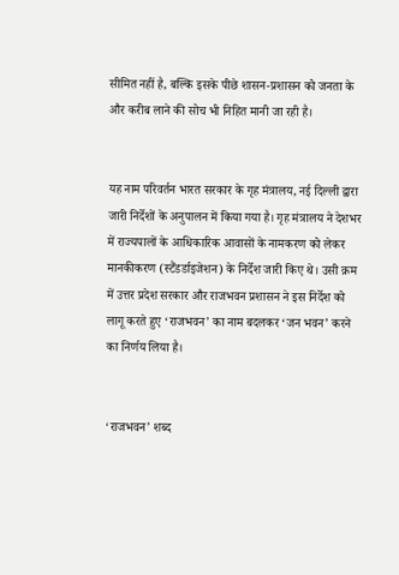सीमित नहीं है, बल्कि इसके पीछे शासन-प्रशासन को जनता के और करीब लाने की सोच भी निहित मानी जा रही है।


यह नाम परिवर्तन भारत सरकार के गृह मंत्रालय, नई दिल्ली द्वारा जारी निर्देशों के अनुपालन में किया गया है। गृह मंत्रालय ने देशभर में राज्यपालों के आधिकारिक आवासों के नामकरण को लेकर मानकीकरण (स्टैंडर्डाइजेशन) के निर्देश जारी किए थे। उसी क्रम में उत्तर प्रदेश सरकार और राजभवन प्रशासन ने इस निर्देश को लागू करते हुए ‘राजभवन’ का नाम बदलकर ‘जन भवन’ करने का निर्णय लिया है।


‘राजभवन’ शब्द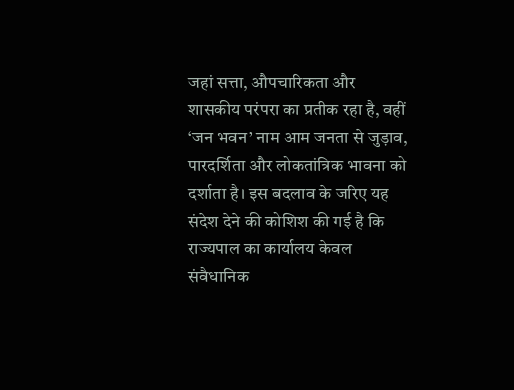जहां सत्ता, औपचारिकता और शासकीय परंपरा का प्रतीक रहा है, वहीं ‘जन भवन’ नाम आम जनता से जुड़ाव, पारदर्शिता और लोकतांत्रिक भावना को दर्शाता है। इस बदलाव के जरिए यह संदेश देने की कोशिश की गई है कि राज्यपाल का कार्यालय केवल संवैधानिक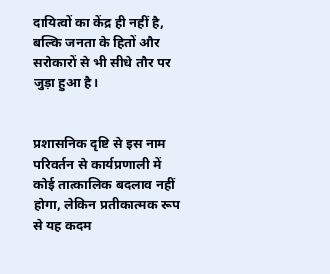दायित्वों का केंद्र ही नहीं है, बल्कि जनता के हितों और सरोकारों से भी सीधे तौर पर जुड़ा हुआ है।


प्रशासनिक दृष्टि से इस नाम परिवर्तन से कार्यप्रणाली में कोई तात्कालिक बदलाव नहीं होगा, लेकिन प्रतीकात्मक रूप से यह कदम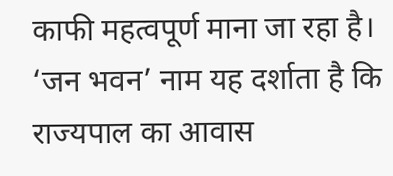काफी महत्वपूर्ण माना जा रहा है। ‘जन भवन’ नाम यह दर्शाता है कि राज्यपाल का आवास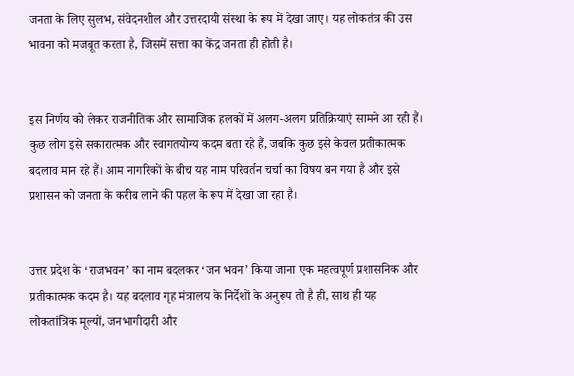जनता के लिए सुलभ, संवेदनशील और उत्तरदायी संस्था के रूप में देखा जाए। यह लोकतंत्र की उस भावना को मजबूत करता है, जिसमें सत्ता का केंद्र जनता ही होती है।


इस निर्णय को लेकर राजनीतिक और सामाजिक हलकों में अलग-अलग प्रतिक्रियाएं सामने आ रही हैं। कुछ लोग इसे सकारात्मक और स्वागतयोग्य कदम बता रहे हैं, जबकि कुछ इसे केवल प्रतीकात्मक बदलाव मान रहे हैं। आम नागरिकों के बीच यह नाम परिवर्तन चर्चा का विषय बन गया है और इसे प्रशासन को जनता के करीब लाने की पहल के रूप में देखा जा रहा है।


उत्तर प्रदेश के ‘राजभवन’ का नाम बदलकर ‘जन भवन’ किया जाना एक महत्वपूर्ण प्रशासनिक और प्रतीकात्मक कदम है। यह बदलाव गृह मंत्रालय के निर्देशों के अनुरूप तो है ही, साथ ही यह लोकतांत्रिक मूल्यों, जनभागीदारी और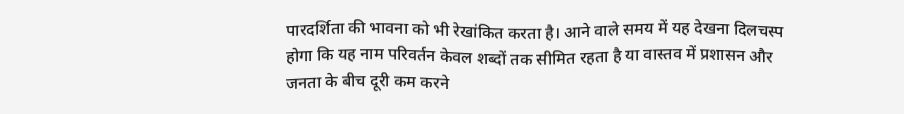पारदर्शिता की भावना को भी रेखांकित करता है। आने वाले समय में यह देखना दिलचस्प होगा कि यह नाम परिवर्तन केवल शब्दों तक सीमित रहता है या वास्तव में प्रशासन और जनता के बीच दूरी कम करने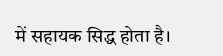में सहायक सिद्ध होता है।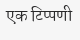एक टिप्पणी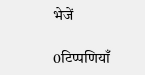भेजें

0टिप्पणियाँ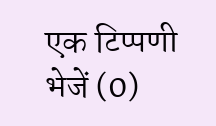एक टिप्पणी भेजें (0)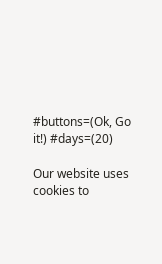#buttons=(Ok, Go it!) #days=(20)

Our website uses cookies to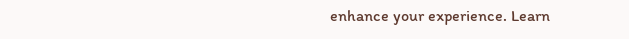enhance your experience. Learn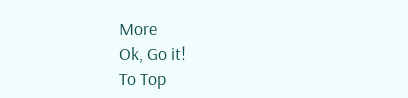More
Ok, Go it!
To Top